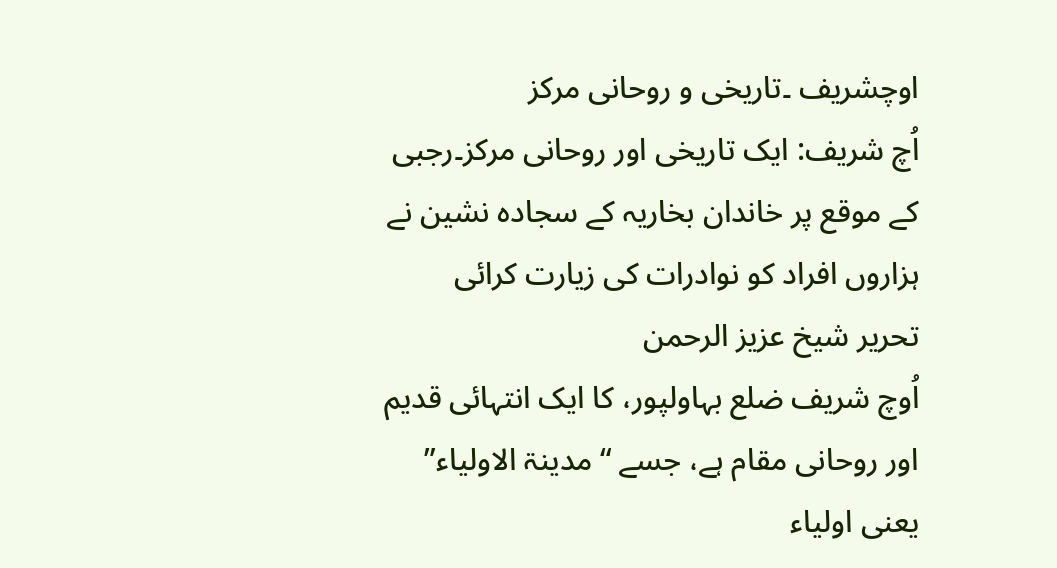اوچشریف ۔تاریخی و روحانی مرکز
اُچ شریف: ایک تاریخی اور روحانی مرکز۔رجبی کے موقع پر خاندان بخاریہ کے سجادہ نشین نے ہزاروں افراد کو نوادرات کی زیارت کرائی
تحریر شیخ عزیز الرحمن
اُوچ شریف ضلع بہاولپور، کا ایک انتہائی قدیم اور روحانی مقام ہے، جسے “مدینۃ الاولیاء” یعنی اولیاء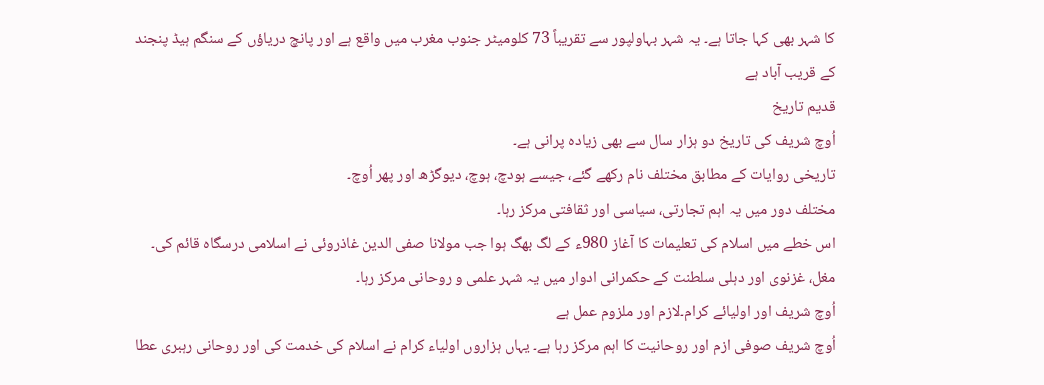کا شہر بھی کہا جاتا ہے۔ یہ شہر بہاولپور سے تقریباً 73 کلومیٹر جنوب مغرب میں واقع ہے اور پانچ دریاؤں کے سنگم ہیڈ پنجند کے قریب آباد ہے
قدیم تاریخ
اُوچ شریف کی تاریخ دو ہزار سال سے بھی زیادہ پرانی ہے۔
تاریخی روایات کے مطابق مختلف نام رکھے گئے، جیسے ہودچ، ہوچ، دیوگڑھ اور پھر اُوچ۔
مختلف دور میں یہ اہم تجارتی، سیاسی اور ثقافتی مرکز رہا۔
اس خطے میں اسلام کی تعلیمات کا آغاز 980ء کے لگ بھگ ہوا جب مولانا صفی الدین غاذروئی نے اسلامی درسگاہ قائم کی۔
مغل، غزنوی اور دہلی سلطنت کے حکمرانی ادوار میں یہ شہر علمی و روحانی مرکز رہا۔
اُوچ شریف اور اولیائے کرام۔لازم اور ملزوم عمل ہے
اُوچ شریف صوفی ازم اور روحانیت کا اہم مرکز رہا ہے۔ یہاں ہزاروں اولیاء کرام نے اسلام کی خدمت کی اور روحانی رہبری عطا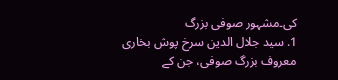کی۔مشہور صوفی بزرگ
1. سید جلال الدین سرخ پوش بخاری
معروف بزرگ صوفی، جن کے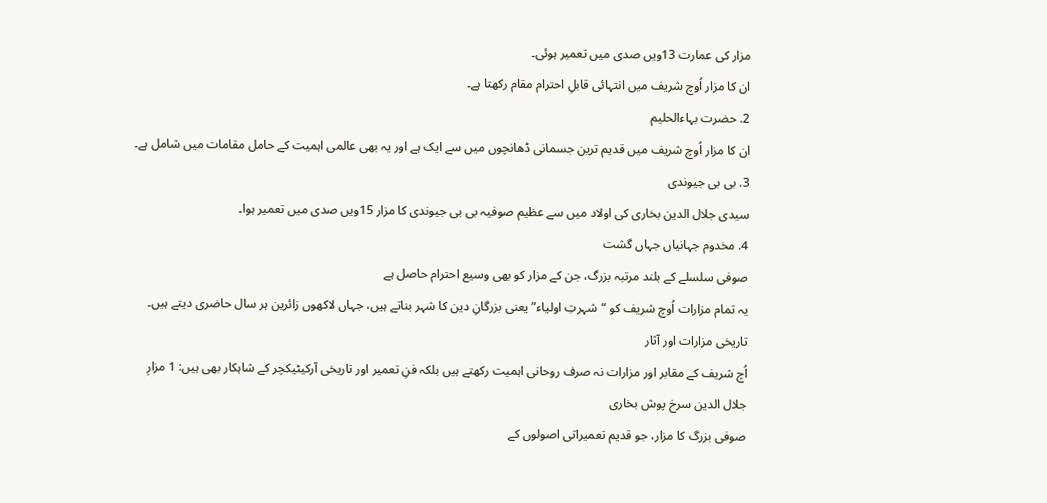مزار کی عمارت 13ویں صدی میں تعمیر ہوئی۔
ان کا مزار اُوچ شریف میں انتہائی قابلِ احترام مقام رکھتا ہے۔
2. حضرت بہاءالحلیم
ان کا مزار اُوچ شریف میں قدیم ترین جسمانی ڈھانچوں میں سے ایک ہے اور یہ بھی عالمی اہمیت کے حامل مقامات میں شامل ہے۔
3. بی بی جیوندی
سیدی جلال الدین بخاری کی اولاد میں سے عظیم صوفیہ بی بی جیوندی کا مزار 15ویں صدی میں تعمیر ہوا۔
4. مخدوم جہانیاں جہاں گشت
صوفی سلسلے کے بلند مرتبہ بزرگ، جن کے مزار کو بھی وسیع احترام حاصل ہے
یہ تمام مزارات اُوچ شریف کو “شہرتِ اولیاء” یعنی بزرگانِ دین کا شہر بناتے ہیں، جہاں لاکھوں زائرین ہر سال حاضری دیتے ہیں۔ تاریخی مزارات اور آثار
اُچ شریف کے مقابر اور مزارات نہ صرف روحانی اہمیت رکھتے ہیں بلکہ فنِ تعمیر اور تاریخی آرکیٹیکچر کے شاہکار بھی ہیں: 1 مزارِ جلال الدین سرخ پوش بخاری
صوفی بزرگ کا مزار، جو قدیم تعمیراتی اصولوں کے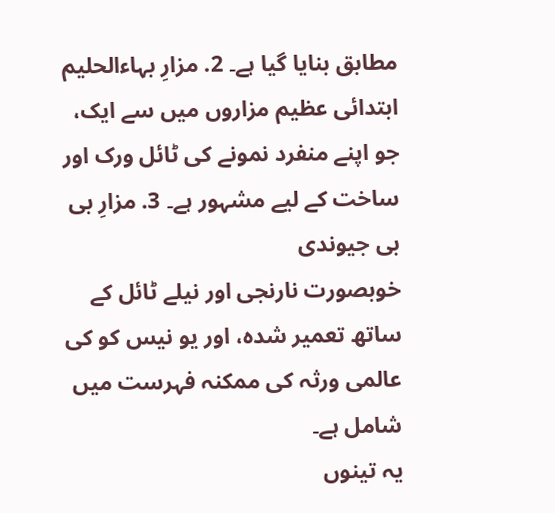مطابق بنایا گیا ہے۔ 2. مزارِ بہاءالحلیم
ابتدائی عظیم مزاروں میں سے ایک، جو اپنے منفرد نمونے کی ٹائل ورک اور ساخت کے لیے مشہور ہے۔ 3. مزارِ بی بی جیوندی
خوبصورت نارنجی اور نیلے ٹائل کے ساتھ تعمیر شدہ، اور یو نیس کو کی عالمی ورثہ کی ممکنہ فہرست میں شامل ہے۔
یہ تینوں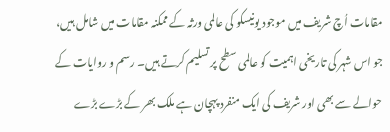مقامات اُچ شریف میں موجود یونیسکو کی عالمی ورثہ کے ممکنہ مقامات میں شامل ہیں، جو اس شہر کی تاریخی اہمیت کو عالمی سطح پر تسلیم کرتے ہیں۔ رسم و روایات کے حوالے سے بھی اور شریف کی ایک منفرد پہچان ہے ملک بھر کے بڑے بڑے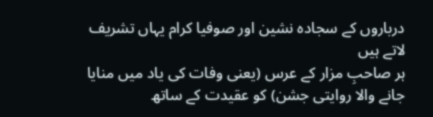درباروں کے سجادہ نشین اور صوفیا کرام یہاں تشریف لاتے ہیں
ہر صاحبِ مزار کے عرس (یعنی وفات کی یاد میں منایا جانے والا روایتی جشن) کو عقیدت کے ساتھ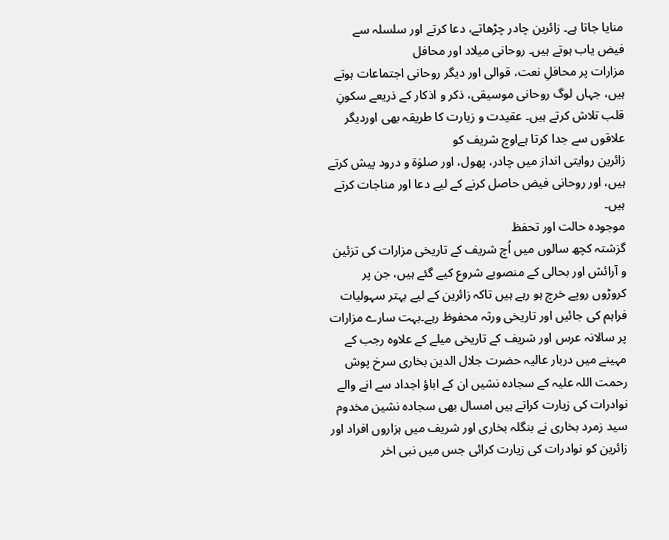منایا جاتا ہے۔ زائرین چادر چڑھاتے، دعا کرتے اور سلسلہ سے فیض یاب ہوتے ہیں۔ روحانی میلاد اور محافل
مزارات پر محافلِ نعت، قوالی اور دیگر روحانی اجتماعات ہوتے ہیں، جہاں لوگ روحانی موسیقی، ذکر و اذکار کے ذریعے سکونِ قلب تلاش کرتے ہیں۔ عقیدت و زیارت کا طریقہ بھی اوردیگر علاقوں سے جدا کرتا ہےاوچ شریف کو
زائرین روایتی انداز میں چادر، پھول، اور صلوٰۃ و درود پیش کرتے ہیں، اور روحانی فیض حاصل کرنے کے لیے دعا اور مناجات کرتے ہیں۔
موجودہ حالت اور تحفظ
گزشتہ کچھ سالوں میں اُچ شریف کے تاریخی مزارات کی تزئین و آرائش اور بحالی کے منصوبے شروع کیے گئے ہیں، جن پر کروڑوں روپے خرچ ہو رہے ہیں تاکہ زائرین کے لیے بہتر سہولیات فراہم کی جائیں اور تاریخی ورثہ محفوظ رہے۔بہت سارے مزارات پر سالانہ عرس اور شریف کے تاریخی میلے کے علاوہ رجب کے مہینے میں دربار عالیہ حضرت جلال الدین بخاری سرخ پوش رحمت اللہ علیہ کے سجادہ نشیں ان کے اباؤ اجداد سے انے والے نوادرات کی زیارت کراتے ہیں امسال بھی سجادہ نشین مخدوم سید زمرد بخاری نے بنگلہ بخاری اور شریف میں ہزاروں افراد اور زائرین کو نوادرات کی زیارت کرائی جس میں نبی اخر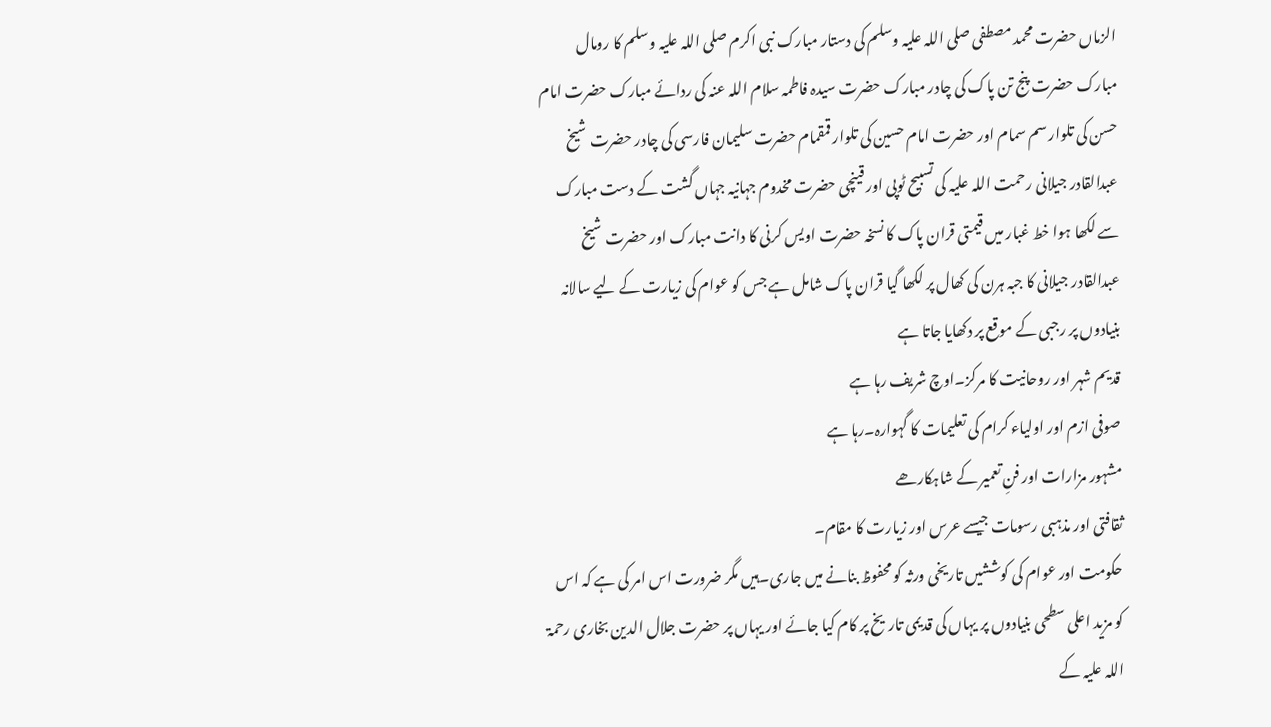الزماں حضرت محمد مصطفی صلی اللہ علیہ وسلم کی دستار مبارک نبی اکرم صلی اللہ علیہ وسلم کا رومال مبارک حضرت پنج تن پاک کی چادر مبارک حضرت سیدہ فاطمہ سلام اللہ عنہ کی ردائے مبارک حضرت امام حسن کی تلوار سم سمام اور حضرت امام حسین کی تلوار قمقمام حضرت سلیمان فارسی کی چادر حضرت شیخ عبدالقادر جیلانی رحمت اللہ علیہ کی تسبیح ٹوپی اور قینچی حضرت مخدوم جہانیہ جہاں گشت کے دست مبارک سے لکھا ہوا خط غبار میں قیمتی قران پاک کا نسخہ حضرت اویس کرنی کا دانت مبارک اور حضرت شیخ عبدالقادر جیلانی کا جبہ ہرن کی کھال پر لکھا گیا قران پاک شامل ہے جس کو عوام کی زیارت کے لیے سالانہ بنیادوں پر رجبی کے موقع پر دکھایا جاتا ہے
قدیم شہر اور روحانیت کا مرکز۔اوچ شریف رہا ہے
صوفی ازم اور اولیاء کرام کی تعلیمات کا گہوارہ۔رہا ہے
مشہور مزارات اور فنِ تعمیر کے شاہکارھے
ثقافتی اور مذہبی رسومات جیسے عرس اور زیارت کا مقام۔
حکومت اور عوام کی کوششیں تاریخی ورثہ کو محفوظ بنانے میں جاری۔ہیں مگر ضرورت اس امر کی ہے کہ اس کو مزید اعلی سطحی بنیادوں پر یہاں کی قدیمی تاریخ پر کام کیا جائے اور یہاں پر حضرت جلال الدین بخاری رحمۃ اللہ علیہ کے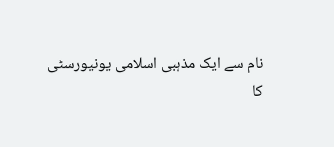نام سے ایک مذہبی اسلامی یونیورسٹی
کا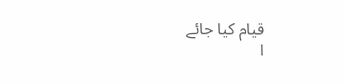قیام کیا جائے
ا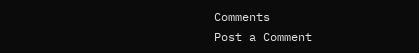Comments
Post a Comment